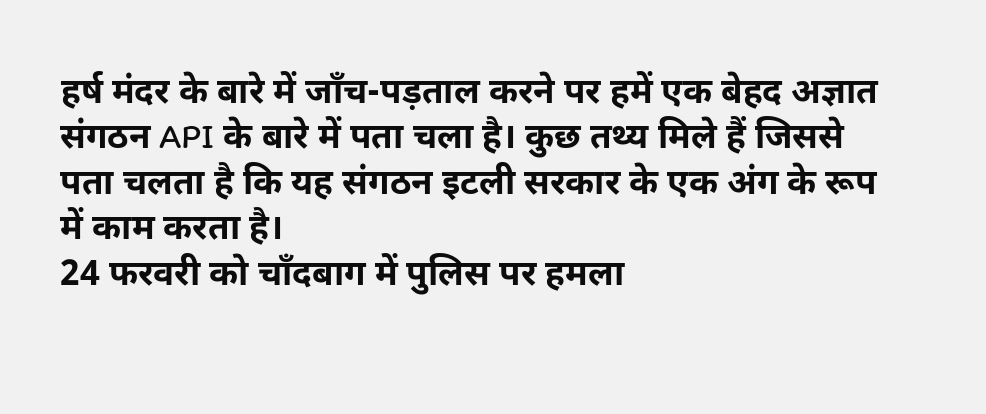हर्ष मंदर के बारे में जाँच-पड़ताल करने पर हमें एक बेहद अज्ञात संगठन API के बारे में पता चला है। कुछ तथ्य मिले हैं जिससे पता चलता है कि यह संगठन इटली सरकार के एक अंग के रूप में काम करता है।
24 फरवरी को चॉंदबाग में पुलिस पर हमला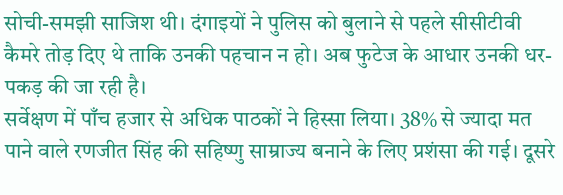सोची-समझी साजिश थी। दंगाइयों ने पुलिस को बुलाने से पहले सीसीटीवी कैमरे तोड़ दिए थे ताकि उनकी पहचान न हो। अब फुटेज के आधार उनकी धर-पकड़ की जा रही है।
सर्वेक्षण में पाँच हजार से अधिक पाठकों ने हिस्सा लिया। 38% से ज्यादा मत पाने वाले रणजीत सिंह की सहिष्णु साम्राज्य बनाने के लिए प्रशंसा की गई। दूसरे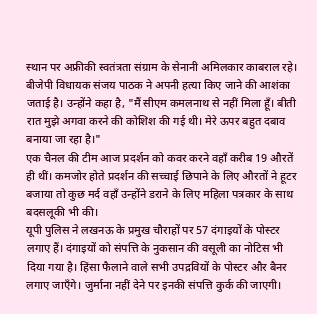स्थान पर अफ्रीकी स्वतंत्रता संग्राम के सेनानी अमिलकार काबराल रहे।
बीजेपी विधायक संजय पाठक ने अपनी हत्या किए जाने की आशंका जताई है। उन्होंने कहा है, "मैं सीएम कमलनाथ से नहीं मिला हूँ। बीती रात मुझे अगवा करने की कोशिश की गई थी। मेरे ऊपर बहुत दबाव बनाया जा रहा है।"
एक चैनल की टीम आज प्रदर्शन को कवर करने वहॉं करीब 19 औरतें ही थीं। कमजोर होते प्रदर्शन की सच्चाई छिपाने के लिए औरतों ने हूटर बजाया तो कुछ मर्द वहॉं उन्होंने डराने के लिए महिला पत्रकार के साथ बदसलूकी भी की।
यूपी पुलिस ने लखनऊ के प्रमुख चौराहों पर 57 दंगाइयों के पोस्टर लगाए हैं। दंगाइयों को संपत्ति के नुकसान की वसूली का नोटिस भी दिया गया है। हिंसा फैलाने वाले सभी उपद्रवियों के पोस्टर और बैनर लगाए जाएँगे। जुर्माना नहीं देने पर इनकी संपत्ति कुर्क की जाएगी।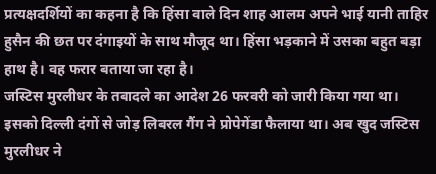प्रत्यक्षदर्शियों का कहना है कि हिंसा वाले दिन शाह आलम अपने भाई यानी ताहिर हुसैन की छत पर दंगाइयों के साथ मौजूद था। हिंसा भड़काने में उसका बहुत बड़ा हाथ है। वह फरार बताया जा रहा है।
जस्टिस मुरलीधर के तबादले का आदेश 26 फरवरी को जारी किया गया था। इसको दिल्ली दंगों से जोड़ लिबरल गैंग ने प्रोपेगेंडा फैलाया था। अब खुद जस्टिस मुरलीधर ने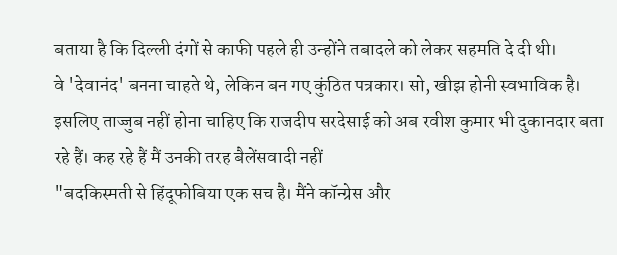बताया है कि दिल्ली दंगों से काफी पहले ही उन्होंने तबादले को लेकर सहमति दे दी थी।
वे 'देवानंद' बनना चाहते थे, लेकिन बन गए कुंठित पत्रकार। सो, खीझ होनी स्वभाविक है। इसलिए ताज्जुब नहीं होना चाहिए कि राजदीप सरदेसाई को अब रवीश कुमार भी दुकानदार बता रहे हैं। कह रहे हैं मैं उनकी तरह बैलेंसवादी नहीं
"बदकिस्मती से हिंदूफोबिया एक सच है। मैंने कॉन्ग्रेस और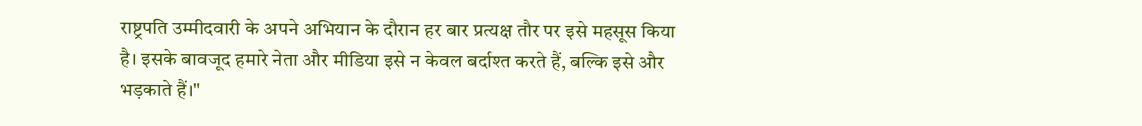राष्ट्रपति उम्मीदवारी के अपने अभियान के दौरान हर बार प्रत्यक्ष तौर पर इसे महसूस किया है। इसके बावजूद हमारे नेता और मीडिया इसे न केवल बर्दाश्त करते हैं, बल्कि इसे और भड़काते हैं।"